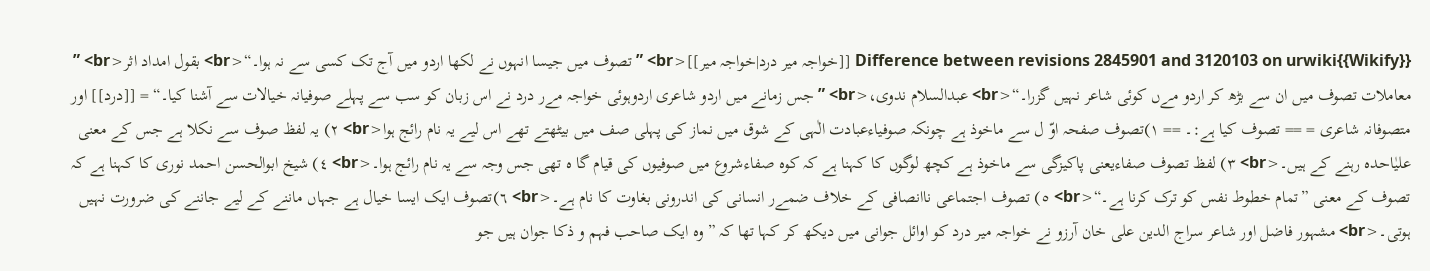Difference between revisions 2845901 and 3120103 on urwiki{{Wikify}} [[خواجہ میر درد|خواجہ میر]]<br> ” تصوف میں جیسا انہوں نے لکھا اردو میں آج تک کسی سے نہ ہوا۔“<br> بقول امداد اثر<br> ” معاملات تصوف میں ان سے بڑھ کر اردو مےں کوئی شاعر نہیں گزرا۔“<br> عبدالسلام ندوی،<br> ” جس زمانے میں اردو شاعری اردوہوئی خواجہ مےر درد نے اس زبان کو سب سے پہلے صوفیانہ خیالات سے آشنا کیا۔“ = [[درد]] اور متصوفانہ شاعری = == تصوف کیا ہے:۔ == ١)تصوف صفحہ اوّ ل سے ماخوذ ہے چونکہ صوفیاءعبادت الٰہی کے شوق میں نماز کی پہلی صف میں بیٹھتے تھے اس لیے یہ نام رائج ہوا<br> ٢) یہ لفظ صوف سے نکلا ہے جس کے معنی علیٰاحدہ رہنے کے ہیں۔<br> ٣) لفظ تصوف صفاءیعنی پاکیزگی سے ماخوذ ہے کچھ لوگوں کا کہنا ہے کہ کوہ صفاءشروع میں صوفیوں کی قیام گا ہ تھی جس وجہ سے یہ نام رائج ہوا۔<br> ٤) شیخ ابوالحسن احمد نوری کا کہنا ہے کہ تصوف کے معنی ”تمام خطوط نفس کو ترک کرنا ہے۔“<br> ٥) تصوف اجتماعی ناانصافی کے خلاف ضمےر انسانی کی اندرونی بغاوت کا نام ہے۔<br> ٦)تصوف ایک ایسا خیال ہے جہاں ماننے کے لیے جاننے کی ضرورت نہیں ہوتی۔<br> مشہور فاضل اور شاعر سراج الدین علی خان آرزو نے خواجہ میر درد کو اوائل جوانی میں دیکھ کر کہا تھا کہ ” وہ ایک صاحب فہم و ذکا جوان ہیں جو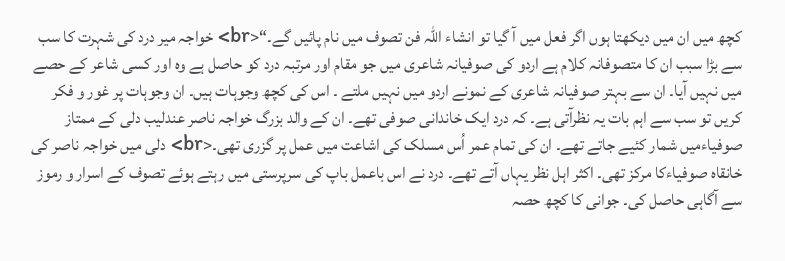کچھ میں ان میں دیکھتا ہوں اگر فعل میں آ گیا تو انشاء اللہ فن تصوف میں نام پائیں گے۔“<br> خواجہ میر درد کی شہرت کا سب سے بڑا سبب ان کا متصوفانہ کلام ہے اردو کی صوفیانہ شاعری میں جو مقام اور مرتبہ درد کو حاصل ہے وہ اور کسی شاعر کے حصے میں نہیں آیا۔ ان سے بہتر صوفیانہ شاعری کے نمونے اردو میں نہیں ملتے ۔ اس کی کچھ وجوہات ہیں۔ ان وجوہات پر غور و فکر کریں تو سب سے اہم بات یہ نظرآتی ہے۔ کہ درد ایک خاندانی صوفی تھے۔ ان کے والد بزرگ خواجہ ناصر عندلیب دلی کے ممتاز صوفیاءمیں شمار کئیے جاتے تھے۔ ان کی تمام عمر اُس مسلک کی اشاعت میں عمل پر گزری تھی۔<br> دلی میں خواجہ ناصر کی خانقاہ صوفیاءکا مرکز تھی۔ اکثر اہل نظر یہاں آتے تھے۔ درد نے اس باعمل باپ کی سرپرستی میں رہتے ہوئے تصوف کے اسرار و رموز سے آگاہی حاصل کی۔ جوانی کا کچھ حصہ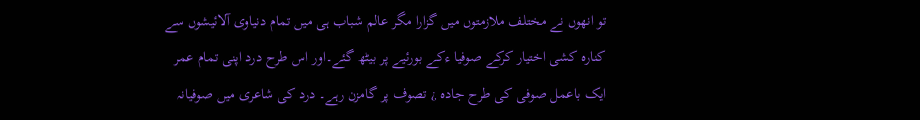تو انھوں نے مختلف ملازمتوں میں گزارا مگر عالم شباب ہی میں تمام دنیاوی آلائیشوں سے کنارہ کشی اختیار کرکے صوفیا ءکے بورئیے پر بیٹھ گئے۔اور اس طرح درد اپنی تمام عمر ایک باعمل صوفی کی طرح جادہ ¿ تصوف پر گامزن رہے۔ درد کی شاعری میں صوفیانہ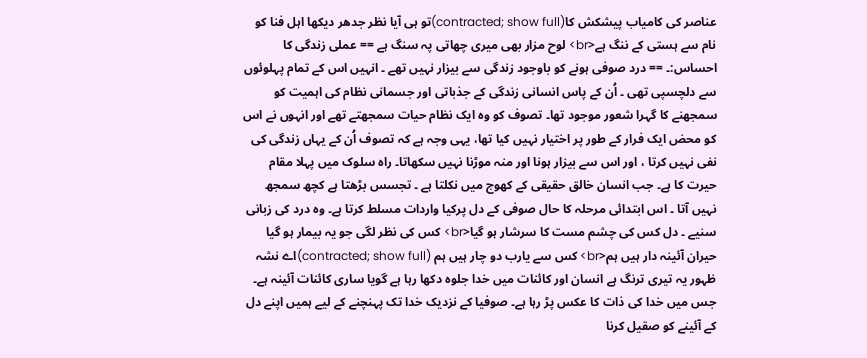عناصر کی کامیاب پیشکش کا(contracted; show full)تو ہی آیا نظر جدھر دیکھا اہل فنا کو نام سے ہستی کے ننگ ہے<br> لوح مزار بھی میری چھاتی پہ سنگ ہے == عملی زندگی کا احساس:۔ == درد صوفی ہونے کو باوجود زندگی سے بیزار نہیں تھے ۔ انہیں اس کے تمام پہلوئوں سے دلچسپی تھی ۔ اُن کے پاس انسانی زندگی کے جذباتی اور جسمانی نظام کی اہمیت کو سمجھنے کا گہرا شعور موجود تھا۔ تصوف کو وہ ایک نظام حیات سمجھتے تھے اور انہوں نے اس کو محض ایک فرار کے طور پر اختیار نہیں کیا تھا، یہی وجہ ہے کہ تصوف اُن کے یہاں زندگی کی نفی نہیں کرتا ، اور اس سے بیزار ہونا اور منہ موڑنا نہیں سکھاتا۔ راہ سلوک میں پہلا مقام حیرت کا ہے۔ جب انسان خالق حقیقی کے کھوج میں نکلتا ہے ۔ تجسس بڑھتا ہے کچھ سمجھ نہیں آتا ۔ اس ابتدائی مرحلہ کا حال صوفی کے دل پرکیا واردات مسلط کرتا ہے۔ وہ درد کی زبانی سنیے ۔ دل کس کی چشم مست کا سرشار ہو گیا<br> کس کی نظر لگی جو یہ بیمار ہو گیا حیران آئینہ دار ہیں ہم<br> کس سے یارب دو چار ہیں ہم (contracted; show full)اے نشہ ظہور یہ تیری ترنگ ہے انسان اور کائنات میں خدا جلوہ دکھا رہا ہے گویا ساری کائنات آئینہ ہے۔ جس میں خدا کی ذات کا عکس پڑ رہا ہے۔ صوفیا کے نزدیک خدا تک پہنچنے کے لیے ہمیں اپنے دل کے آئینے کو صقیل کرنا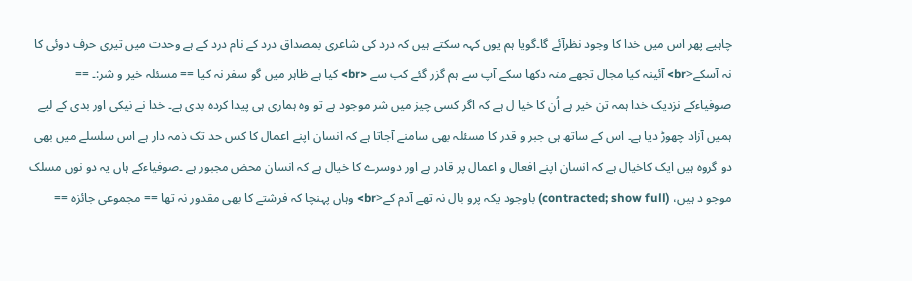چاہیے پھر اس میں خدا کا وجود نظرآئے گا۔گویا ہم یوں کہہ سکتے ہیں کہ درد کی شاعری بمصداق درد کے نام درد کے ہے وحدت میں تیری حرف دوئی کا نہ آسکے<br> آئینہ کیا مجال تجھے منہ دکھا سکے آپ سے ہم گزر گئے کب سے <br> کیا ہے ظاہر میں گو سفر نہ کیا == مسئلہ خیر و شر:۔ == صوفیاءکے نزدیک خدا ہمہ تن خیر ہے اُن کا خیا ل ہے کہ اگر کسی چیز میں شر موجود ہے تو وہ ہماری ہی پیدا کردہ بدی ہے۔ خدا نے نیکی اور بدی کے لیے ہمیں آزاد چھوڑ دیا ہے۔ اس کے ساتھ ہی جبر و قدر کا مسئلہ بھی سامنے آجاتا ہے کہ انسان اپنے اعمال کا کس حد تک ذمہ دار ہے اس سلسلے میں بھی دو گروہ ہیں ایک کاخیال ہے کہ انسان اپنے افعال و اعمال پر قادر ہے اور دوسرے کا خیال ہے کہ انسان محض مجبور ہے ۔صوفیاءکے ہاں یہ دو نوں مسلک موجو د ہیں، (contracted; show full) باوجود یکہ پرو بال نہ تھے آدم کے<br> وہاں پہنچا کہ فرشتے کا بھی مقدور نہ تھا == مجموعی جائزہ ==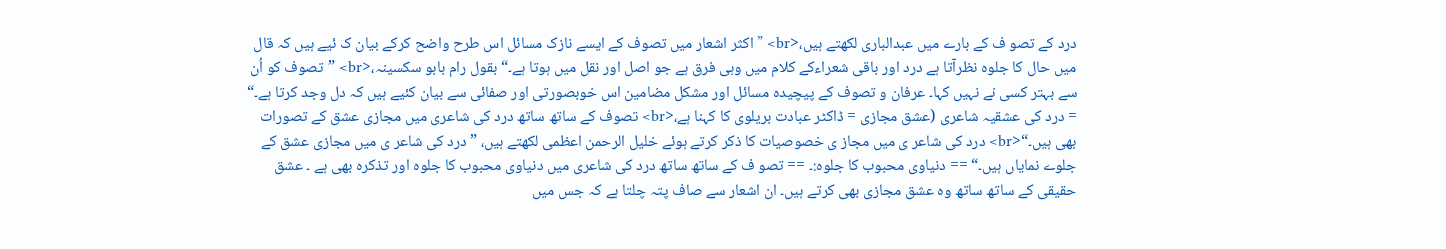درد کے تصو ف کے بارے میں عبدالباری لکھتے ہیں،<br> ” اکثر اشعار میں تصوف کے ایسے نازک مسائل اس طرح واضح کرکے بیان ک ئیے ہیں کہ قال میں حال کا جلوہ نظرآتا ہے درد اور باقی شعراءکے کلام میں وہی فرق ہے جو اصل اور نقل میں ہوتا ہے۔“ بقول رام بابو سکسینہ،<br> ”تصوف کو اُن سے بہتر کسی نے نہیں کہا۔ عرفان و تصوف کے پیچیدہ مسائل اور مشکل مضامین اس خوبصورتی اور صفائی سے بیان کئیے ہیں کہ دل وجد کرتا ہے۔“ = درد کی عشقیہ شاعری (عشق مجازی = ڈاکٹر عبادت بریلوی کا کہنا ہے،<br> تصوف کے ساتھ ساتھ درد کی شاعری میں مجازی عشق کے تصورات بھی ہیں۔“<br> درد کی شاعر ی میں مجاز ی خصوصیات کا ذکر کرتے ہوئے خلیل الرحمن اعظمی لکھتے ہیں، ” درد کی شاعر ی میں مجازی عشق کے جلوے نمایاں ہیں۔“ == دنیاوی محبوب کا جلوہ:۔ == تصو ف کے ساتھ ساتھ درد کی شاعری میں دنیاوی محبوب کا جلوہ اور تذکرہ بھی ہے ۔ عشق حقیقی کے ساتھ ساتھ وہ عشق مجازی بھی کرتے ہیں۔ ان اشعار سے صاف پتہ چلتا ہے کہ جس میں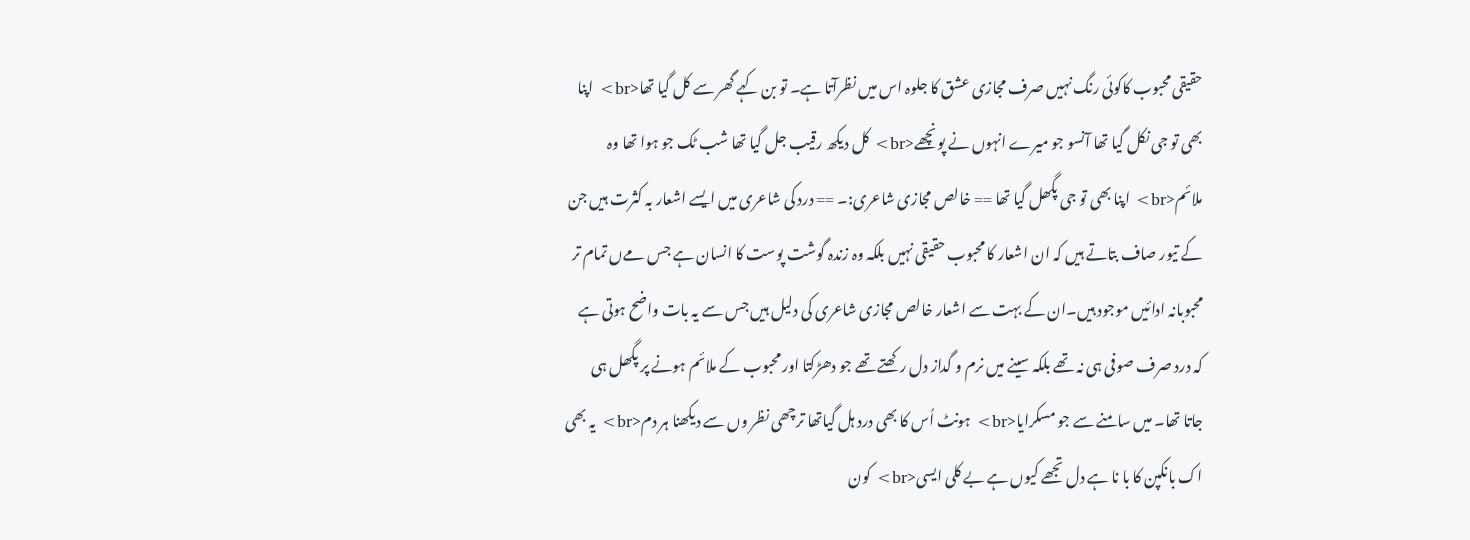حقیقی محبوب کاکوئی رنگ نہیں صرف مجازی عشق کا جلوہ اس میں نظرآتا ہے۔ تو بن کہے گھر سے کل گیا تھا<br> اپنا بھی تو جی نکل گیا تھا آنسو جو میرے انہوں نے پونچھے<br> کل دیکھ رقیب جل گیا تھا شب ٹک جو ہوا تھا وہ ملائم<br> اپنا بھی تو جی پگھل گیا تھا == خالص مجازی شاعری:۔ == درد کی شاعری میں ایسے اشعار بہ کثرت ہیں جن کے تیور صاف بتاتے ہیں کہ ان اشعار کا محبوب حقیقی نہیں بلکہ وہ زندہ گوشت پوست کا انسان ہے جس مےں تمام تر محبوبانہ ادائیں موجود ہیں۔ان کے بہت سے اشعار خالص مجازی شاعری کی دلیل ہیں جس سے یہ بات واضح ہوتی ہے کہ درد صرف صوفی ہی نہ تھے بلکہ سینے میں نرم و گداز دل رکھتے تھے جو دھڑکتا اور محبوب کے ملائم ہونے پر پگھل ہی جاتا تھا۔ میں سامنے سے جو مسکرایا<br> ہونٹ اُس کا بھی درد ہل گیاتھا ترچھی نظر وں سے دیکھنا ہر دم<br> یہ بھی اک بانکپن کا با نا ہے دل تجھے کیوں ہے بے کلی ایسی<br> کون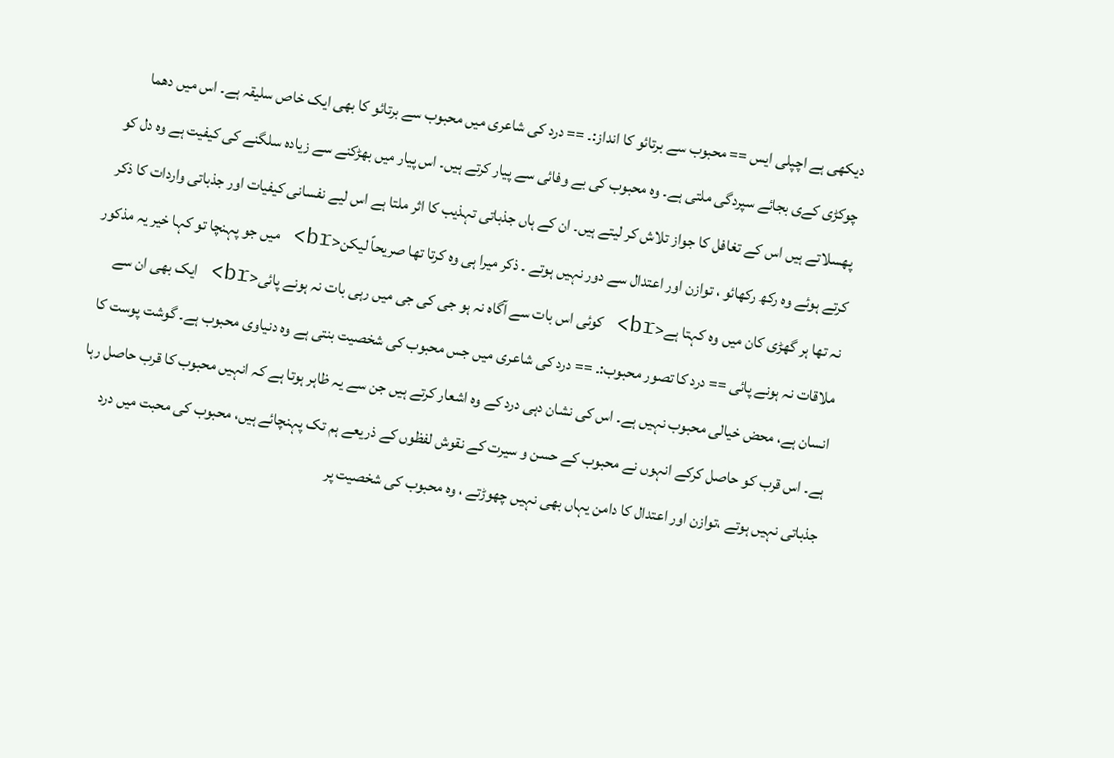دیکھی ہے اچپلی ایس == محبوب سے برتائو کا انداز:۔ == درد کی شاعری میں محبوب سے برتائو کا بھی ایک خاص سلیقہ ہے۔ اس میں دھما چوکڑی کےی بجائے سپردگی ملتی ہے۔ وہ محبوب کی بے وفائی سے پیار کرتے ہیں۔ اس پیار میں بھڑکنے سے زیادہ سلگنے کی کیفیت ہے وہ دل کو پھسلاتے ہیں اس کے تغافل کا جواز تلاش کر لیتے ہیں۔ ان کے ہاں جذباتی تہذیب کا اثر ملتا ہے اس لیے نفسانی کیفیات اور جذباتی واردات کا ذکر کرتے ہوئے وہ رکھ رکھائو ، توازن اور اعتدال سے دور نہیں ہوتے ۔ ذکر میرا ہی وہ کرتا تھا صریحاً لیکن<br> میں جو پہنچا تو کہا خیر یہ مذکور نہ تھا ہر گھڑی کان میں وہ کہتا ہے<br> کوئی اس بات سے آگاہ نہ ہو جی کی جی میں رہی بات نہ ہونے پائی<br> ایک بھی ان سے ملاقات نہ ہونے پائی == درد کا تصور محبوب:۔ == درد کی شاعری میں جس محبوب کی شخصیت بنتی ہے وہ دنیاوی محبوب ہے۔ گوشت پوست کا انسان ہے، محض خیالی محبوب نہیں ہے۔ اس کی نشان دہی درد کے وہ اشعار کرتے ہیں جن سے یہ ظاہر ہوتا ہے کہ انہیں محبوب کا قرب حاصل رہا ہے۔ اس قرب کو حاصل کرکے انہوں نے محبوب کے حسن و سیرت کے نقوش لفظوں کے ذریعے ہم تک پہنچائے ہیں، محبوب کی محبت میں درد جذباتی نہیں ہوتے ،توازن اور اعتدال کا دامن یہاں بھی نہیں چھوڑتے ، وہ محبوب کی شخصیت پر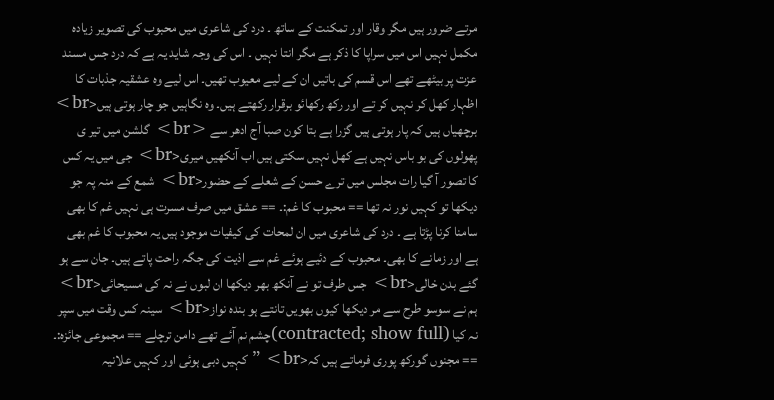مرتے ضرور ہیں مگر وقار اور تمکنت کے ساتھ ۔ درد کی شاعری میں محبوب کی تصویر زیادہ مکمل نہیں اس میں سراپا کا ذکر ہے مگر انتا نہیں ۔ اس کی وجہ شاید یہ ہے کہ درد جس مسند عزت پر بیٹھے تھے اس قسم کی باتیں ان کے لیے معیوب تھیں۔ اس لیے وہ عشقیہ جذبات کا اظہار کھل کر نہیں کر تے اور رکھ رکھائو برقرار رکھتے ہیں۔ وہ نگاہیں جو چار ہوتی ہیں<br> برچھیاں ہیں کہ پار ہوتی ہیں گزرا ہے بتا کون صبا آج ادھر سے <br> گلشن میں تیر ی پھولوں کی بو باس نہیں ہے کھل نہیں سکتی ہیں اب آنکھیں میری<br> جی میں یہ کس کا تصور آ گیا رات مجلس میں ترے حسن کے شعلے کے حضور<br> شمع کے منہ پہ جو دیکھا تو کہیں نور نہ تھا == محبوب کا غم:۔ == عشق میں صرف مسرت ہی نہیں غم کا بھی سامنا کرنا پڑتا ہے ۔ درد کی شاعری میں ان لمحات کی کیفیات موجود ہیں یہ محبوب کا غم بھی ہے اور زمانے کا بھی۔ محبوب کے دئیے ہوئے غم سے اذیت کی جگہ راحت پاتے ہیں۔ جان سے ہو گئے بدن خالی<br> جس طرف تو نے آنکھ بھر دیکھا ان لبوں نے نہ کی مسیحائی<br> ہم نے سوسو طرح سے مر دیکھا کیوں بھویں تانتے ہو بندہ نواز<br> سینہ کس وقت میں سپر نہ کیا (contracted; show full)چشم نم آئے تھے دامن ترچلے == مجموعی جائزہ:۔ == مجنوں گورکھ پوری فرماتے ہیں کہ<br> ” کہیں دبی ہوئی اور کہیں علانیہ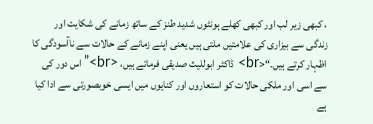، کبھی زیر لب اور کبھی کھلے ہونٹوں شدید طنز کے ساتھ زمانے کی شکایت اور زندگی سے بیزاری کی علامتیں ملتی ہیں یعنی اپنے زمانے کے حالات سے ناآسودگی کا اظہار کرتے ہیں۔“<br> ڈاکٹر ابوللیث صدیقی فرماتے ہیں، <br>”اس دور کی سے اسی اور ملکی حالات کو استعاروں اور کنایوں میں ایسی خوبصورتی سے ادا کیا ہے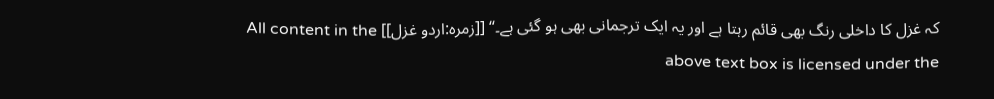کہ غزل کا داخلی رنگ بھی قائم رہتا ہے اور یہ ایک ترجمانی بھی ہو گئی ہے۔“ [[زمرہ:اردو غزل]] All content in the above text box is licensed under the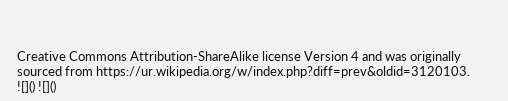Creative Commons Attribution-ShareAlike license Version 4 and was originally sourced from https://ur.wikipedia.org/w/index.php?diff=prev&oldid=3120103.
![]() ![]()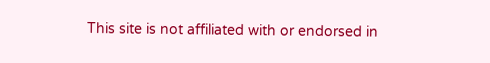This site is not affiliated with or endorsed in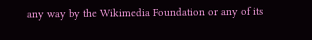any way by the Wikimedia Foundation or any of its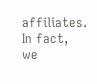affiliates. In fact, we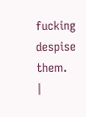fucking despise them.
|